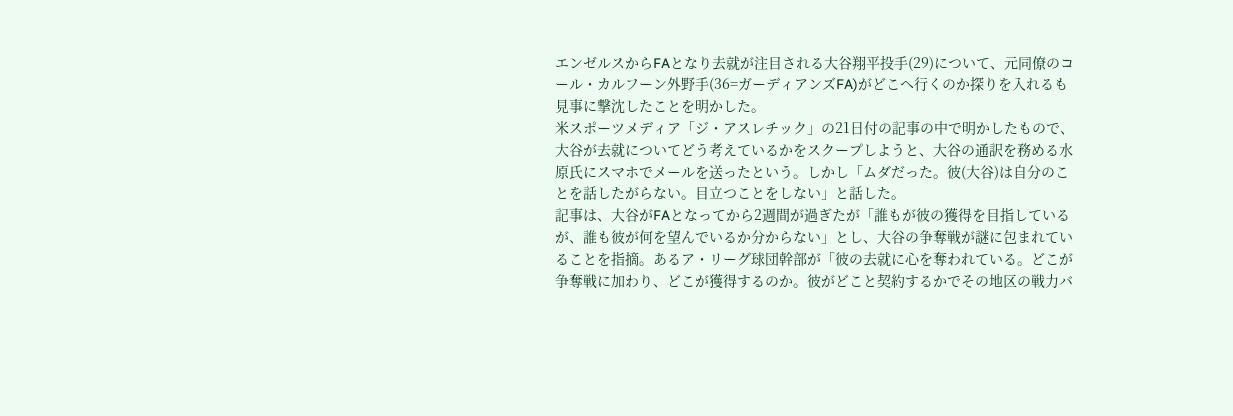エンゼルスからFAとなり去就が注目される大谷翔平投手(29)について、元同僚のコール・カルフーン外野手(36=ガーディアンズFA)がどこへ行くのか探りを入れるも見事に撃沈したことを明かした。
米スポーツメディア「ジ・アスレチック」の21日付の記事の中で明かしたもので、大谷が去就についてどう考えているかをスクープしようと、大谷の通訳を務める水原氏にスマホでメールを送ったという。しかし「ムダだった。彼(大谷)は自分のことを話したがらない。目立つことをしない」と話した。
記事は、大谷がFAとなってから2週間が過ぎたが「誰もが彼の獲得を目指しているが、誰も彼が何を望んでいるか分からない」とし、大谷の争奪戦が謎に包まれていることを指摘。あるア・リーグ球団幹部が「彼の去就に心を奪われている。どこが争奪戦に加わり、どこが獲得するのか。彼がどこと契約するかでその地区の戦力バ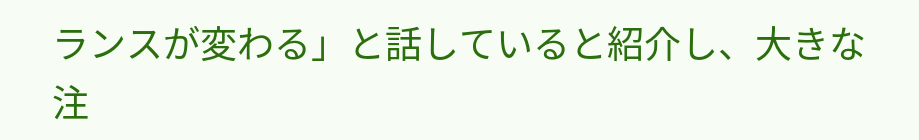ランスが変わる」と話していると紹介し、大きな注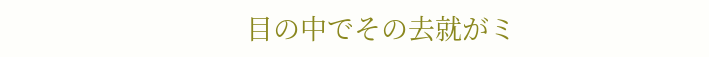目の中でその去就がミ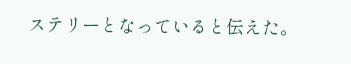ステリーとなっていると伝えた。